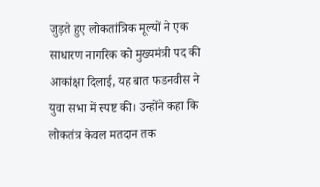जुड़ते हुए लोकतांत्रिक मूल्यों ने एक साधारण नागरिक को मुख्यमंत्री पद की आकांक्षा दिलाई, यह बात फडनवीस ने युवा सभा में स्पष्ट की। उन्होंने कहा कि लोकतंत्र केवल मतदान तक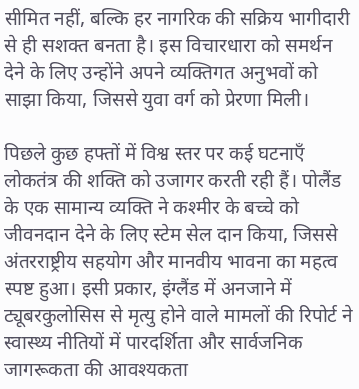सीमित नहीं, बल्कि हर नागरिक की सक्रिय भागीदारी से ही सशक्त बनता है। इस विचारधारा को समर्थन देने के लिए उन्होंने अपने व्यक्तिगत अनुभवों को साझा किया, जिससे युवा वर्ग को प्रेरणा मिली।

पिछले कुछ हफ्तों में विश्व स्तर पर कई घटनाएँ लोकतंत्र की शक्ति को उजागर करती रही हैं। पोलैंड के एक सामान्य व्यक्ति ने कश्मीर के बच्चे को जीवनदान देने के लिए स्टेम सेल दान किया, जिससे अंतरराष्ट्रीय सहयोग और मानवीय भावना का महत्व स्पष्ट हुआ। इसी प्रकार, इंग्लैंड में अनजाने में ट्यूबरकुलोसिस से मृत्यु होने वाले मामलों की रिपोर्ट ने स्वास्थ्य नीतियों में पारदर्शिता और सार्वजनिक जागरूकता की आवश्यकता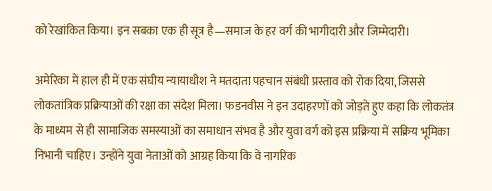को रेखांकित किया। इन सबका एक ही सूत्र है—समाज के हर वर्ग की भागीदारी और जिम्मेदारी।

अमेरिका में हाल ही में एक संघीय न्यायाधीश ने मतदाता पहचान संबंधी प्रस्ताव को रोक दिया, जिससे लोकतांत्रिक प्रक्रियाओं की रक्षा का संदेश मिला। फडनवीस ने इन उदाहरणों को जोड़ते हुए कहा कि लोकतंत्र के माध्यम से ही सामाजिक समस्याओं का समाधान संभव है और युवा वर्ग को इस प्रक्रिया में सक्रिय भूमिका निभानी चाहिए। उन्होंने युवा नेताओं को आग्रह किया कि वे नागरिक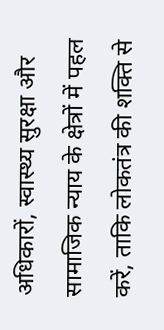अधिकारों, स्वास्थ्य सुरक्षा और सामाजिक न्याय के क्षेत्रों में पहल करें, ताकि लोकतंत्र की शक्ति से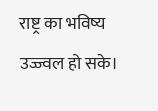राष्ट्र का भविष्य उज्ज्वल हो सके।